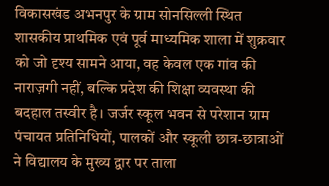विकासखंड अभनपुर के ग्राम सोनसिल्ली स्थित शासकीय प्राथमिक एवं पूर्व माध्यमिक शाला में शुक्रवार को जो दृश्य सामने आया, वह केवल एक गांव की नाराज़गी नहीं, बल्कि प्रदेश की शिक्षा व्यवस्था की बदहाल तस्वीर है। जर्जर स्कूल भवन से परेशान ग्राम पंचायत प्रतिनिधियों, पालकों और स्कूली छात्र-छात्राओं ने विद्यालय के मुख्य द्वार पर ताला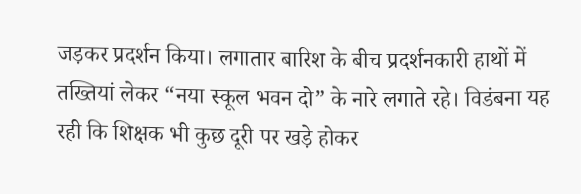जड़कर प्रदर्शन किया। लगातार बारिश के बीच प्रदर्शनकारी हाथों में तख्तियां लेकर “नया स्कूल भवन दो” के नारे लगाते रहे। विडंबना यह रही कि शिक्षक भी कुछ दूरी पर खड़े होकर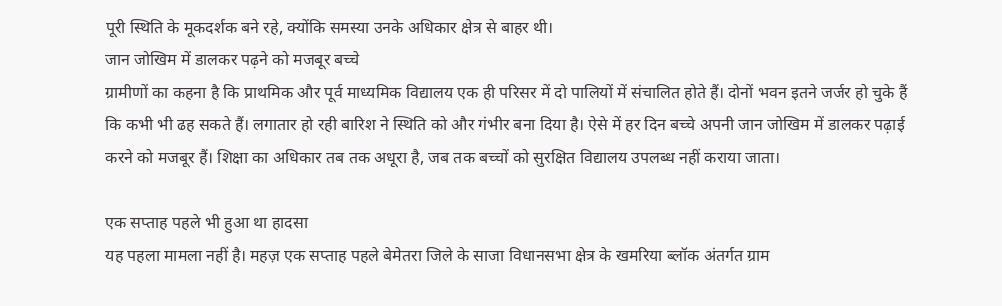पूरी स्थिति के मूकदर्शक बने रहे, क्योंकि समस्या उनके अधिकार क्षेत्र से बाहर थी।
जान जोखिम में डालकर पढ़ने को मजबूर बच्चे
ग्रामीणों का कहना है कि प्राथमिक और पूर्व माध्यमिक विद्यालय एक ही परिसर में दो पालियों में संचालित होते हैं। दोनों भवन इतने जर्जर हो चुके हैं कि कभी भी ढह सकते हैं। लगातार हो रही बारिश ने स्थिति को और गंभीर बना दिया है। ऐसे में हर दिन बच्चे अपनी जान जोखिम में डालकर पढ़ाई करने को मजबूर हैं। शिक्षा का अधिकार तब तक अधूरा है, जब तक बच्चों को सुरक्षित विद्यालय उपलब्ध नहीं कराया जाता।

एक सप्ताह पहले भी हुआ था हादसा
यह पहला मामला नहीं है। महज़ एक सप्ताह पहले बेमेतरा जिले के साजा विधानसभा क्षेत्र के खमरिया ब्लॉक अंतर्गत ग्राम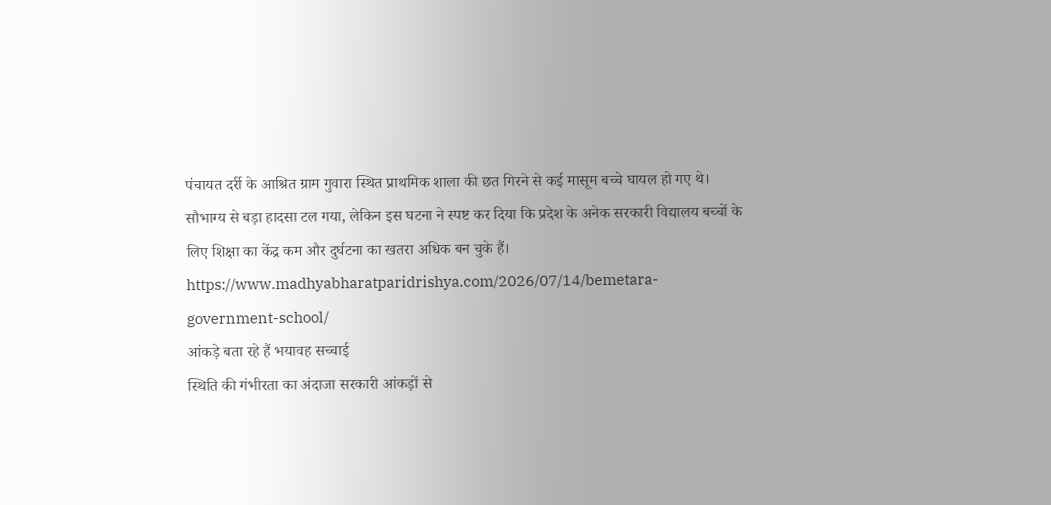पंचायत दर्री के आश्रित ग्राम गुवारा स्थित प्राथमिक शाला की छत गिरने से कई मासूम बच्चे घायल हो गए थे। सौभाग्य से बड़ा हादसा टल गया, लेकिन इस घटना ने स्पष्ट कर दिया कि प्रदेश के अनेक सरकारी विद्यालय बच्चों के लिए शिक्षा का केंद्र कम और दुर्घटना का खतरा अधिक बन चुके हैं। https://www.madhyabharatparidrishya.com/2026/07/14/bemetara-government-school/
आंकड़े बता रहे हैं भयावह सच्चाई
स्थिति की गंभीरता का अंदाजा सरकारी आंकड़ों से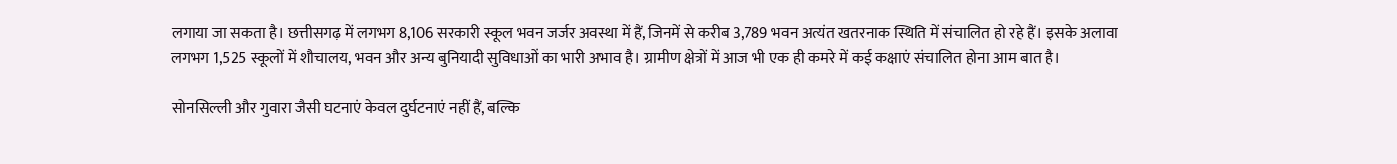लगाया जा सकता है। छत्तीसगढ़ में लगभग 8,106 सरकारी स्कूल भवन जर्जर अवस्था में हैं, जिनमें से करीब 3,789 भवन अत्यंत खतरनाक स्थिति में संचालित हो रहे हैं। इसके अलावा लगभग 1,525 स्कूलों में शौचालय, भवन और अन्य बुनियादी सुविधाओं का भारी अभाव है। ग्रामीण क्षेत्रों में आज भी एक ही कमरे में कई कक्षाएं संचालित होना आम बात है।

सोनसिल्ली और गुवारा जैसी घटनाएं केवल दुर्घटनाएं नहीं हैं, बल्कि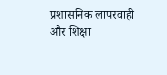प्रशासनिक लापरवाही और शिक्षा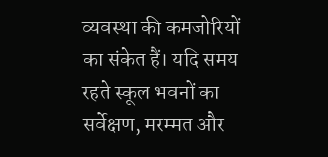व्यवस्था की कमजोरियों का संकेत हैं। यदि समय रहते स्कूल भवनों का सर्वेक्षण, मरम्मत और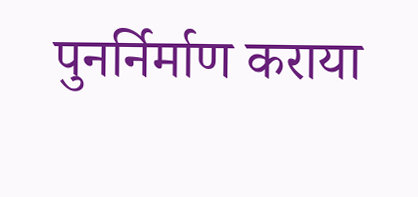पुनर्निर्माण कराया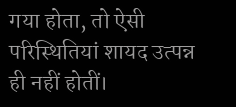गया होता, तो ऐसी परिस्थितियां शायद उत्पन्न ही नहीं होतीं।